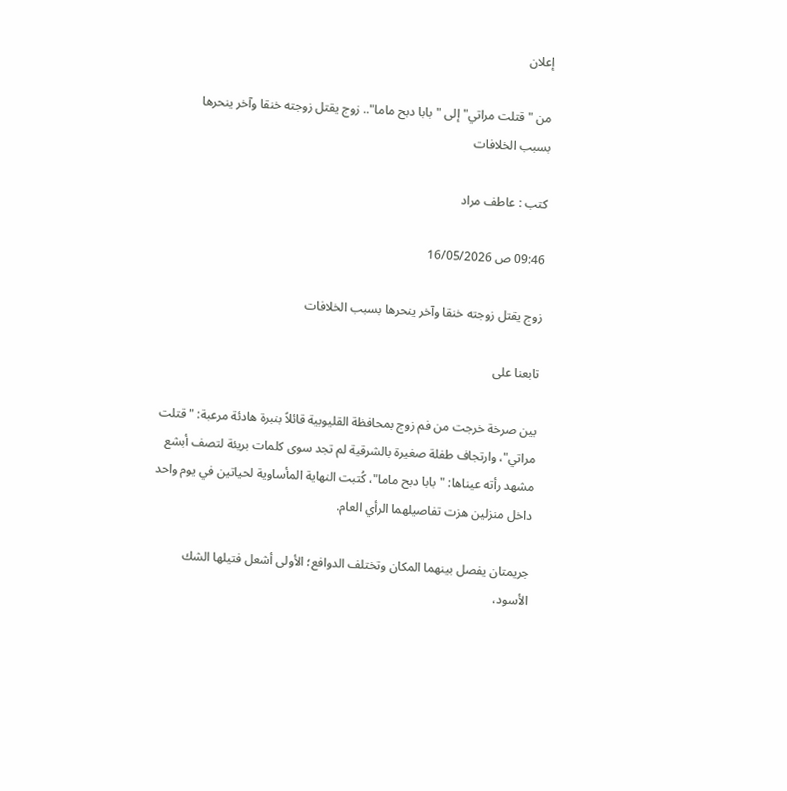إعلان

من "قتلت مراتي" إلى "بابا دبح ماما".. زوج يقتل زوجته خنقا وآخر ينحرها بسبب الخلافات

كتب : عاطف مراد

09:46 ص 16/05/2026

زوج يقتل زوجته خنقا وآخر ينحرها بسبب الخلافات

تابعنا على

بين صرخة خرجت من فم زوج بمحافظة القليوبية قائلاً بنبرة هادئة مرعبة: "قتلت مراتي"، وارتجاف طفلة صغيرة بالشرقية لم تجد سوى كلمات بريئة لتصف أبشع مشهد رأته عيناها: "بابا دبح ماما"، كُتبت النهاية المأساوية لحياتين في يوم واحد داخل منزلين هزت تفاصيلهما الرأي العام.

جريمتان يفصل بينهما المكان وتختلف الدوافع؛ الأولى أشعل فتيلها الشك الأسود،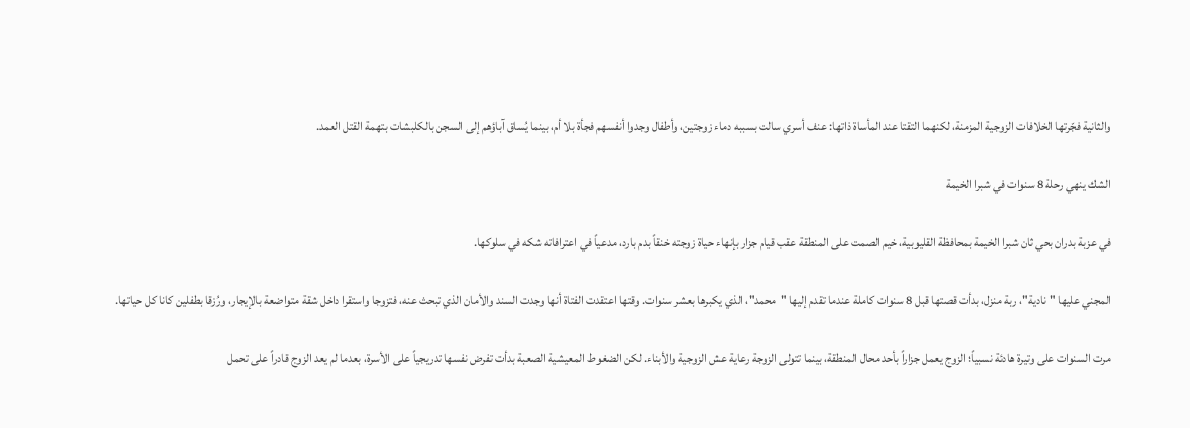والثانية فجّرتها الخلافات الزوجية المزمنة، لكنهما التقتا عند المأساة ذاتها: عنف أسري سالت بسببه دماء زوجتين، وأطفال وجدوا أنفسهم فجأة بلا أم، بينما يُساق آباؤهم إلى السجن بالكلبشات بتهمة القتل العمد.

الشك ينهي رحلة 8 سنوات في شبرا الخيمة

في عزبة بدران بحي ثان شبرا الخيمة بمحافظة القليوبية، خيم الصمت على المنطقة عقب قيام جزار بإنهاء حياة زوجته خنقاً بدم بارد، مدعياً في اعترافاته شكه في سلوكها.

المجني عليها "نادية"، ربة منزل، بدأت قصتها قبل 8 سنوات كاملة عندما تقدم إليها "محمد"، الذي يكبرها بعشر سنوات. وقتها اعتقدت الفتاة أنها وجدت السند والأمان الذي تبحث عنه، فتزوجا واستقرا داخل شقة متواضعة بالإيجار، ورُزقا بطفلين كانا كل حياتها.

مرت السنوات على وتيرة هادئة نسبياً؛ الزوج يعمل جزاراً بأحد محال المنطقة، بينما تتولى الزوجة رعاية عش الزوجية والأبناء. لكن الضغوط المعيشية الصعبة بدأت تفرض نفسها تدريجياً على الأسرة، بعدما لم يعد الزوج قادراً على تحمل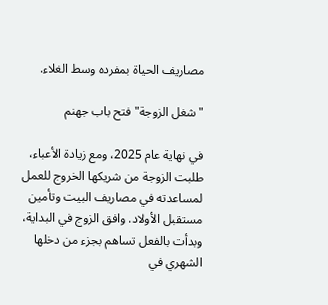مصاريف الحياة بمفرده وسط الغلاء.

"شغل الزوجة" فتح باب جهنم

في نهاية عام 2025، ومع زيادة الأعباء، طلبت الزوجة من شريكها الخروج للعمل لمساعدته في مصاريف البيت وتأمين مستقبل الأولاد. وافق الزوج في البداية، وبدأت بالفعل تساهم بجزء من دخلها الشهري في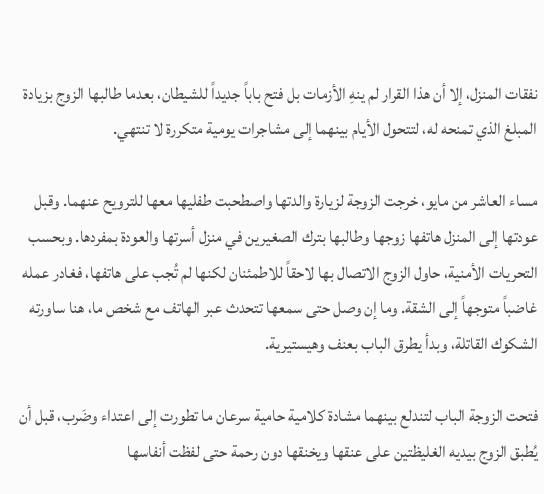نفقات المنزل، إلا أن هذا القرار لم ينهِ الأزمات بل فتح باباً جديداً للشيطان، بعدما طالبها الزوج بزيادة المبلغ الذي تمنحه له، لتتحول الأيام بينهما إلى مشاجرات يومية متكررة لا تنتهي.

مساء العاشر من مايو، خرجت الزوجة لزيارة والدتها واصطحبت طفليها معها للترويح عنهما. وقبل عودتها إلى المنزل هاتفها زوجها وطالبها بترك الصغيرين في منزل أسرتها والعودة بمفردها. وبحسب التحريات الأمنية، حاول الزوج الاتصال بها لاحقاً للاطمئنان لكنها لم تُجب على هاتفها، فغادر عمله غاضباً متوجهاً إلى الشقة. وما إن وصل حتى سمعها تتحدث عبر الهاتف مع شخص ما، هنا ساورته الشكوك القاتلة، وبدأ يطرق الباب بعنف وهيستيرية.

فتحت الزوجة الباب لتندلع بينهما مشادة كلامية حامية سرعان ما تطورت إلى اعتداء وضَرب، قبل أن يُطبق الزوج بيديه الغليظتين على عنقها ويخنقها دون رحمة حتى لفظت أنفاسها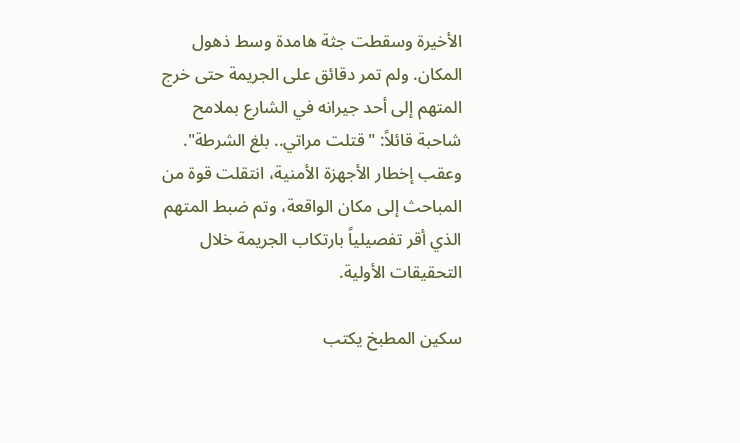الأخيرة وسقطت جثة هامدة وسط ذهول المكان. ولم تمر دقائق على الجريمة حتى خرج المتهم إلى أحد جيرانه في الشارع بملامح شاحبة قائلاً: "قتلت مراتي.. بلغ الشرطة". وعقب إخطار الأجهزة الأمنية، انتقلت قوة من المباحث إلى مكان الواقعة، وتم ضبط المتهم الذي أقر تفصيلياً بارتكاب الجريمة خلال التحقيقات الأولية.

سكين المطبخ يكتب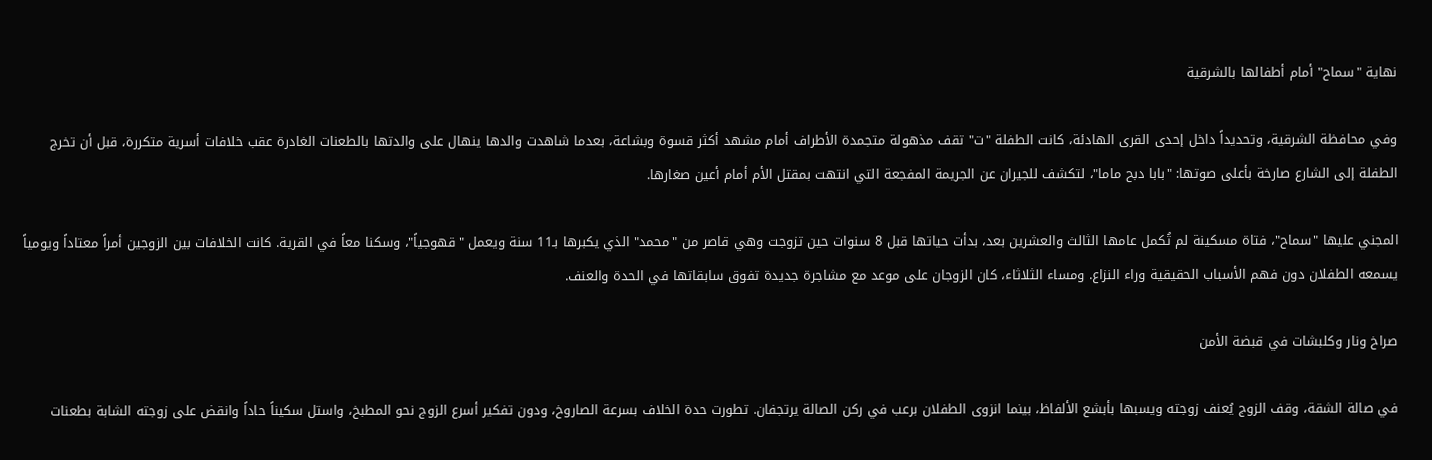نهاية "سماح" أمام أطفالها بالشرقية

وفي محافظة الشرقية، وتحديداً داخل إحدى القرى الهادئة، كانت الطفلة "ت" تقف مذهولة متجمدة الأطراف أمام مشهد أكثر قسوة وبشاعة، بعدما شاهدت والدها ينهال على والدتها بالطعنات الغادرة عقب خلافات أسرية متكررة، قبل أن تخرج الطفلة إلى الشارع صارخة بأعلى صوتها: "بابا دبح ماما"، لتكشف للجيران عن الجريمة المفجعة التي انتهت بمقتل الأم أمام أعين صغارها.

المجني عليها "سماح"، فتاة مسكينة لم تُكمل عامها الثالث والعشرين بعد، بدأت حياتها قبل 8 سنوات حين تزوجت وهي قاصر من "محمد" الذي يكبرها بـ11 سنة ويعمل "قهوجياً"، وسكنا معاً في القرية. كانت الخلافات بين الزوجين أمراً معتاداً ويومياً يسمعه الطفلان دون فهم الأسباب الحقيقية وراء النزاع. ومساء الثلاثاء، كان الزوجان على موعد مع مشاجرة جديدة تفوق سابقاتها في الحدة والعنف.

صراخ ونار وكلبشات في قبضة الأمن

في صالة الشقة، وقف الزوج يُعنف زوجته ويسبها بأبشع الألفاظ، بينما انزوى الطفلان برعب في ركن الصالة يرتجفان. تطورت حدة الخلاف بسرعة الصاروخ، ودون تفكير أسرع الزوج نحو المطبخ، واستل سكيناً حاداً وانقض على زوجته الشابة بطعنات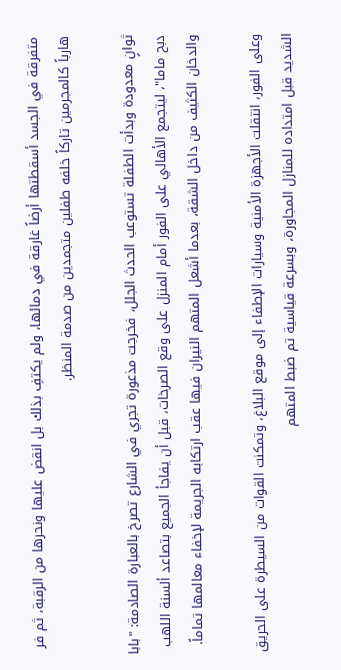متفرقة في الجسد أسقطتها أرضاً غارقة في دمائها، ولم يكتفِ بذلك بل انقض عليها ونحرها من الرقبة، ثم فر هارباً كالمجرمين تاركاً خلفه طفلين متجمدين من صدمة المنظر.

ثوانٍ معدودة وبدأت الطفلة تستوعب الحدث الجلل، فخرجت مذعورة تجري في الشارع تصرخ بالعبارة الصادمة: "بابا دبح ماما"، ليتجمع الأهالي على الفور أمام المنزل على وقع الصرخات، قبل أن يفاجأ الجميع بتصاعد ألسنة اللهب والدخان الكثيف من داخل الشقة، بعدما أشعل المتهم النيران فيها عقب ارتكابه الجريمة لإخفاء معالمها تماماً.

وعلى الفور، انتقلت الأجهزة الأمنية وسيارات الإطفاء إلى موقع البلاغ، وتمكنت القوات من السيطرة على الحريق الشديد قبل امتداده للمنازل المجاورة، وبسرعة قياسية تم ضبط المتهم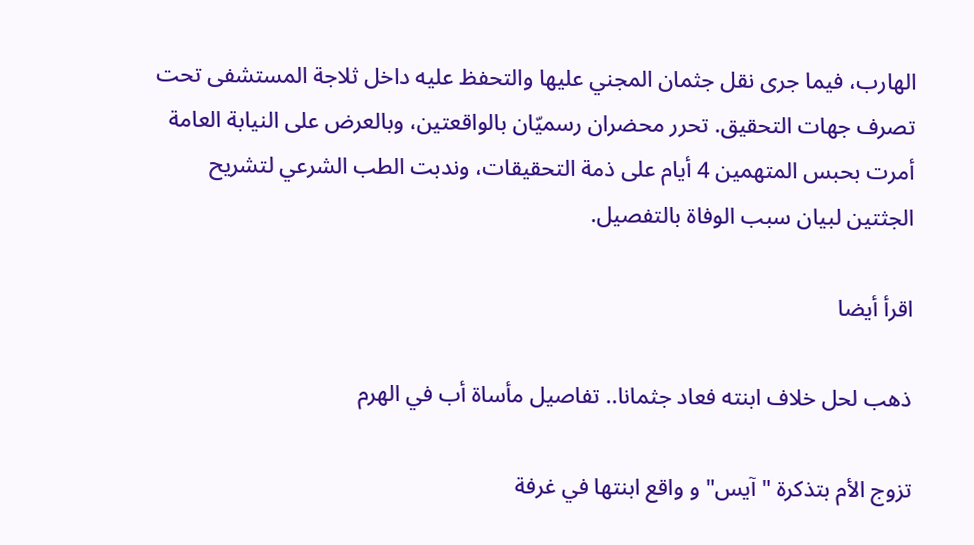الهارب، فيما جرى نقل جثمان المجني عليها والتحفظ عليه داخل ثلاجة المستشفى تحت تصرف جهات التحقيق. تحرر محضران رسميّان بالواقعتين، وبالعرض على النيابة العامة أمرت بحبس المتهمين 4 أيام على ذمة التحقيقات، وندبت الطب الشرعي لتشريح الجثتين لبيان سبب الوفاة بالتفصيل.

اقرأ أيضا

ذهب لحل خلاف ابنته فعاد جثمانا.. تفاصيل مأساة أب في الهرم

تزوج الأم بتذكرة "آيس" و واقع ابنتها في غرفة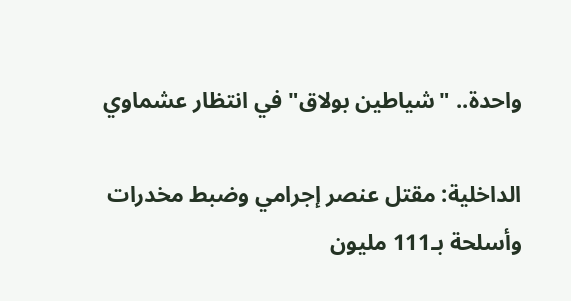واحدة.. "شياطين بولاق" في انتظار عشماوي

الداخلية: مقتل عنصر إجرامي وضبط مخدرات وأسلحة بـ111 مليون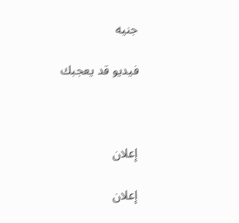جنيه

فيديو قد يعجبك



إعلان

إعلان